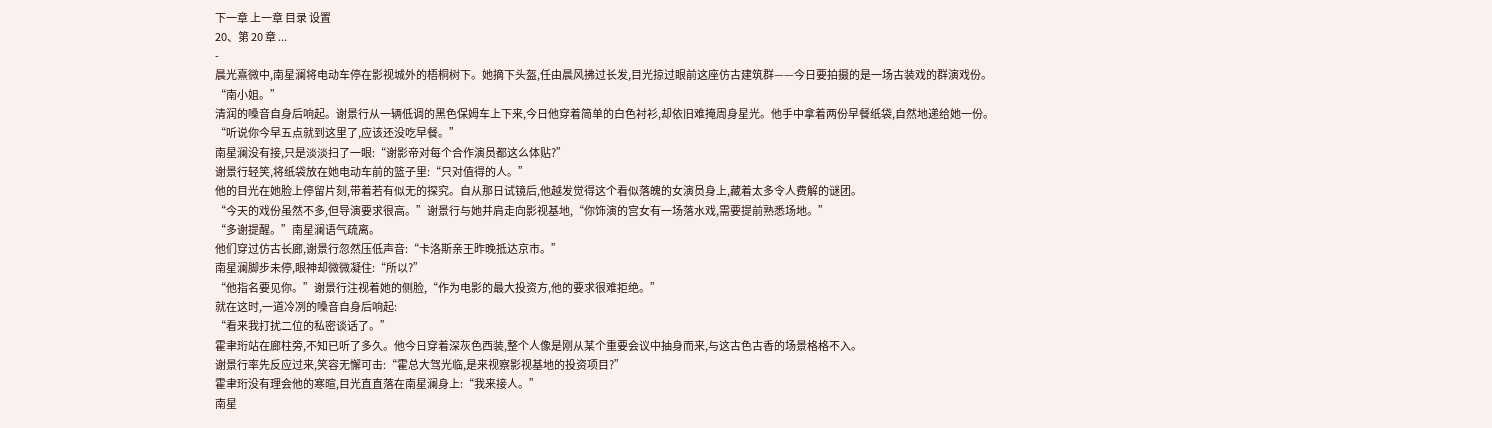下一章 上一章 目录 设置
20、第 20 章 ...
-
晨光熹微中,南星澜将电动车停在影视城外的梧桐树下。她摘下头盔,任由晨风拂过长发,目光掠过眼前这座仿古建筑群——今日要拍摄的是一场古装戏的群演戏份。
“南小姐。”
清润的嗓音自身后响起。谢景行从一辆低调的黑色保姆车上下来,今日他穿着简单的白色衬衫,却依旧难掩周身星光。他手中拿着两份早餐纸袋,自然地递给她一份。
“听说你今早五点就到这里了,应该还没吃早餐。”
南星澜没有接,只是淡淡扫了一眼:“谢影帝对每个合作演员都这么体贴?”
谢景行轻笑,将纸袋放在她电动车前的篮子里:“只对值得的人。”
他的目光在她脸上停留片刻,带着若有似无的探究。自从那日试镜后,他越发觉得这个看似落魄的女演员身上,藏着太多令人费解的谜团。
“今天的戏份虽然不多,但导演要求很高。”谢景行与她并肩走向影视基地,“你饰演的宫女有一场落水戏,需要提前熟悉场地。”
“多谢提醒。”南星澜语气疏离。
他们穿过仿古长廊,谢景行忽然压低声音:“卡洛斯亲王昨晚抵达京市。”
南星澜脚步未停,眼神却微微凝住:“所以?”
“他指名要见你。”谢景行注视着她的侧脸,“作为电影的最大投资方,他的要求很难拒绝。”
就在这时,一道冷冽的嗓音自身后响起:
“看来我打扰二位的私密谈话了。”
霍聿珩站在廊柱旁,不知已听了多久。他今日穿着深灰色西装,整个人像是刚从某个重要会议中抽身而来,与这古色古香的场景格格不入。
谢景行率先反应过来,笑容无懈可击:“霍总大驾光临,是来视察影视基地的投资项目?”
霍聿珩没有理会他的寒暄,目光直直落在南星澜身上:“我来接人。”
南星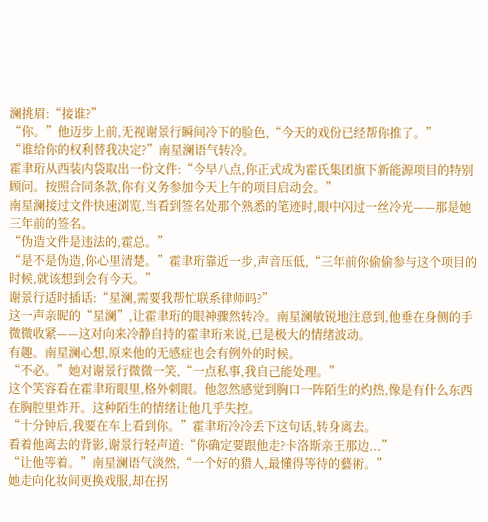澜挑眉:“接谁?”
“你。”他迈步上前,无视谢景行瞬间冷下的脸色,“今天的戏份已经帮你推了。”
“谁给你的权利替我决定?”南星澜语气转冷。
霍聿珩从西装内袋取出一份文件:“今早八点,你正式成为霍氏集团旗下新能源项目的特别顾问。按照合同条款,你有义务参加今天上午的项目启动会。”
南星澜接过文件快速浏览,当看到签名处那个熟悉的笔迹时,眼中闪过一丝冷光——那是她三年前的签名。
“伪造文件是违法的,霍总。”
“是不是伪造,你心里清楚。”霍聿珩靠近一步,声音压低,“三年前你偷偷参与这个项目的时候,就该想到会有今天。”
谢景行适时插话:“星澜,需要我帮忙联系律师吗?”
这一声亲昵的“星澜”,让霍聿珩的眼神骤然转冷。南星澜敏锐地注意到,他垂在身侧的手微微收紧——这对向来冷静自持的霍聿珩来说,已是极大的情绪波动。
有趣。南星澜心想,原来他的无感症也会有例外的时候。
“不必。”她对谢景行微微一笑,“一点私事,我自己能处理。”
这个笑容看在霍聿珩眼里,格外刺眼。他忽然感觉到胸口一阵陌生的灼热,像是有什么东西在胸腔里炸开。这种陌生的情绪让他几乎失控。
“十分钟后,我要在车上看到你。”霍聿珩冷冷丢下这句话,转身离去。
看着他离去的背影,谢景行轻声道:“你确定要跟他走?卡洛斯亲王那边...”
“让他等着。”南星澜语气淡然,“一个好的猎人,最懂得等待的藝術。”
她走向化妆间更换戏服,却在拐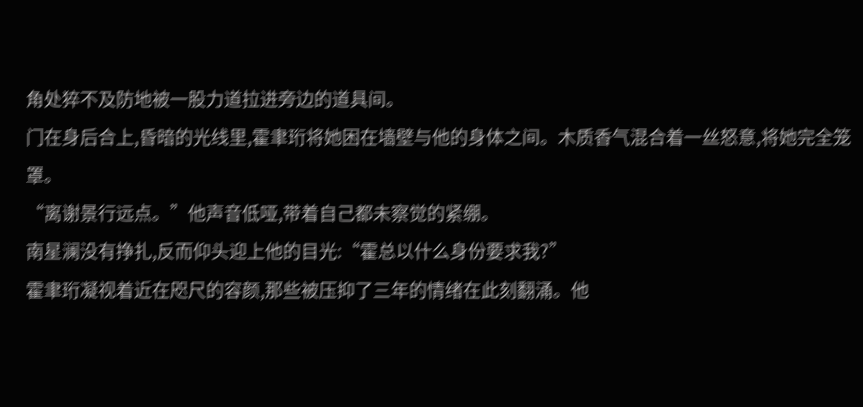角处猝不及防地被一股力道拉进旁边的道具间。
门在身后合上,昏暗的光线里,霍聿珩将她困在墙壁与他的身体之间。木质香气混合着一丝怒意,将她完全笼罩。
“离谢景行远点。”他声音低哑,带着自己都未察觉的紧绷。
南星澜没有挣扎,反而仰头迎上他的目光:“霍总以什么身份要求我?”
霍聿珩凝视着近在咫尺的容颜,那些被压抑了三年的情绪在此刻翻涌。他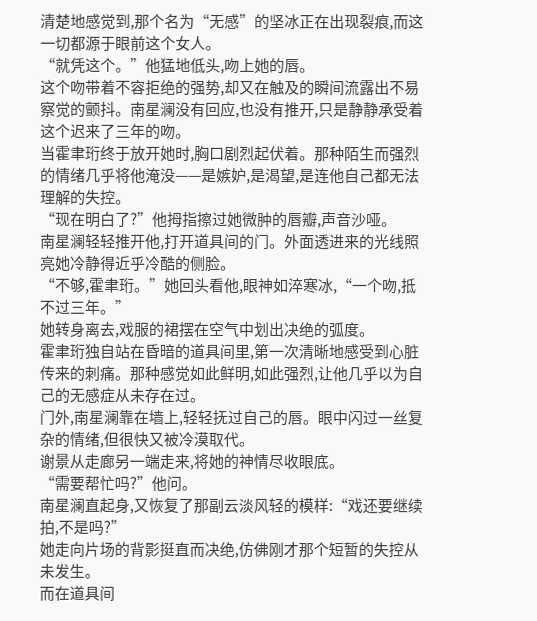清楚地感觉到,那个名为“无感”的坚冰正在出现裂痕,而这一切都源于眼前这个女人。
“就凭这个。”他猛地低头,吻上她的唇。
这个吻带着不容拒绝的强势,却又在触及的瞬间流露出不易察觉的颤抖。南星澜没有回应,也没有推开,只是静静承受着这个迟来了三年的吻。
当霍聿珩终于放开她时,胸口剧烈起伏着。那种陌生而强烈的情绪几乎将他淹没——是嫉妒,是渴望,是连他自己都无法理解的失控。
“现在明白了?”他拇指擦过她微肿的唇瓣,声音沙哑。
南星澜轻轻推开他,打开道具间的门。外面透进来的光线照亮她冷静得近乎冷酷的侧脸。
“不够,霍聿珩。”她回头看他,眼神如淬寒冰,“一个吻,抵不过三年。”
她转身离去,戏服的裙摆在空气中划出决绝的弧度。
霍聿珩独自站在昏暗的道具间里,第一次清晰地感受到心脏传来的刺痛。那种感觉如此鲜明,如此强烈,让他几乎以为自己的无感症从未存在过。
门外,南星澜靠在墙上,轻轻抚过自己的唇。眼中闪过一丝复杂的情绪,但很快又被冷漠取代。
谢景从走廊另一端走来,将她的神情尽收眼底。
“需要帮忙吗?”他问。
南星澜直起身,又恢复了那副云淡风轻的模样:“戏还要继续拍,不是吗?”
她走向片场的背影挺直而决绝,仿佛刚才那个短暂的失控从未发生。
而在道具间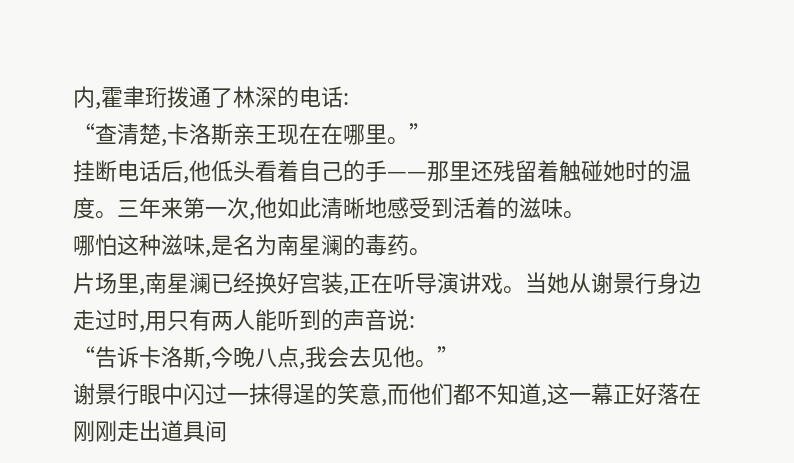内,霍聿珩拨通了林深的电话:
“查清楚,卡洛斯亲王现在在哪里。”
挂断电话后,他低头看着自己的手——那里还残留着触碰她时的温度。三年来第一次,他如此清晰地感受到活着的滋味。
哪怕这种滋味,是名为南星澜的毒药。
片场里,南星澜已经换好宫装,正在听导演讲戏。当她从谢景行身边走过时,用只有两人能听到的声音说:
“告诉卡洛斯,今晚八点,我会去见他。”
谢景行眼中闪过一抹得逞的笑意,而他们都不知道,这一幕正好落在刚刚走出道具间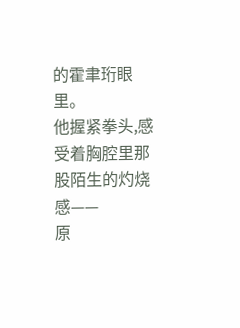的霍聿珩眼里。
他握紧拳头,感受着胸腔里那股陌生的灼烧感——
原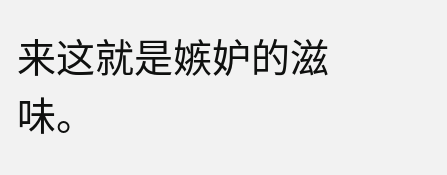来这就是嫉妒的滋味。